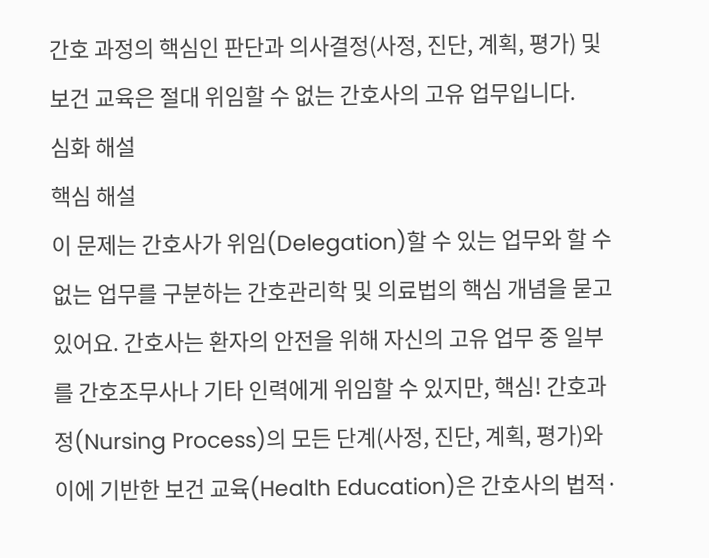간호 과정의 핵심인 판단과 의사결정(사정, 진단, 계획, 평가) 및 보건 교육은 절대 위임할 수 없는 간호사의 고유 업무입니다.
심화 해설
핵심 해설
이 문제는 간호사가 위임(Delegation)할 수 있는 업무와 할 수 없는 업무를 구분하는 간호관리학 및 의료법의 핵심 개념을 묻고 있어요. 간호사는 환자의 안전을 위해 자신의 고유 업무 중 일부를 간호조무사나 기타 인력에게 위임할 수 있지만, 핵심! 간호과정(Nursing Process)의 모든 단계(사정, 진단, 계획, 평가)와 이에 기반한 보건 교육(Health Education)은 간호사의 법적·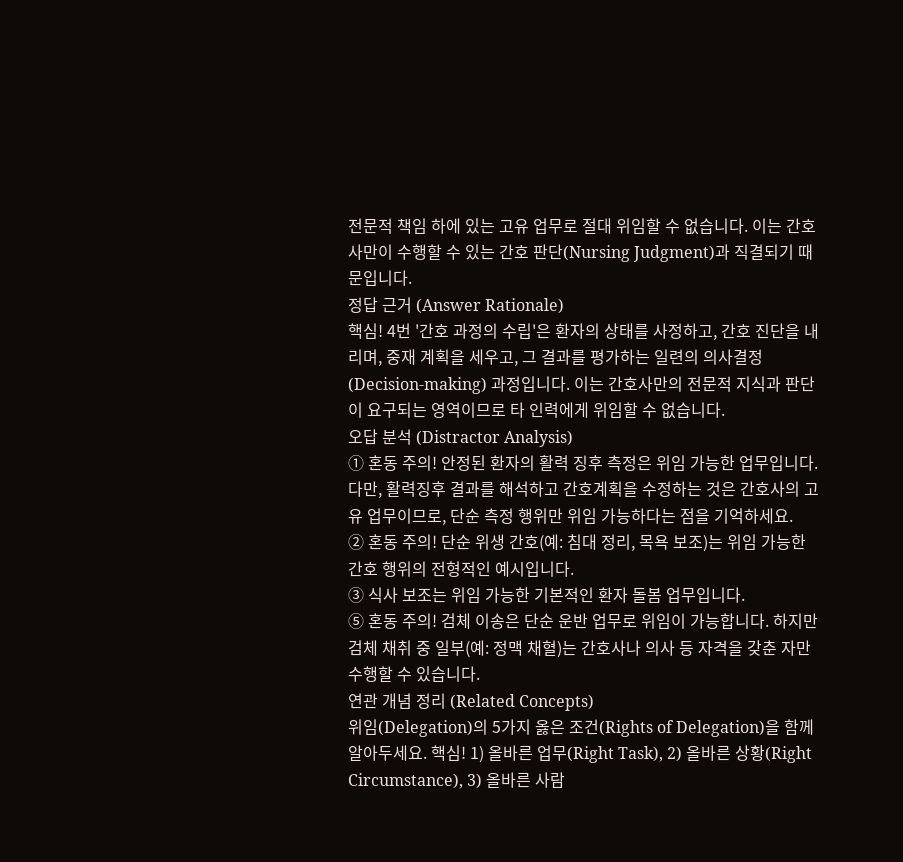전문적 책임 하에 있는 고유 업무로 절대 위임할 수 없습니다. 이는 간호사만이 수행할 수 있는 간호 판단(Nursing Judgment)과 직결되기 때문입니다.
정답 근거 (Answer Rationale)
핵심! 4번 '간호 과정의 수립'은 환자의 상태를 사정하고, 간호 진단을 내리며, 중재 계획을 세우고, 그 결과를 평가하는 일련의 의사결정(Decision-making) 과정입니다. 이는 간호사만의 전문적 지식과 판단이 요구되는 영역이므로 타 인력에게 위임할 수 없습니다.
오답 분석 (Distractor Analysis)
① 혼동 주의! 안정된 환자의 활력 징후 측정은 위임 가능한 업무입니다. 다만, 활력징후 결과를 해석하고 간호계획을 수정하는 것은 간호사의 고유 업무이므로, 단순 측정 행위만 위임 가능하다는 점을 기억하세요.
② 혼동 주의! 단순 위생 간호(예: 침대 정리, 목욕 보조)는 위임 가능한 간호 행위의 전형적인 예시입니다.
③ 식사 보조는 위임 가능한 기본적인 환자 돌봄 업무입니다.
⑤ 혼동 주의! 검체 이송은 단순 운반 업무로 위임이 가능합니다. 하지만 검체 채취 중 일부(예: 정맥 채혈)는 간호사나 의사 등 자격을 갖춘 자만 수행할 수 있습니다.
연관 개념 정리 (Related Concepts)
위임(Delegation)의 5가지 옳은 조건(Rights of Delegation)을 함께 알아두세요. 핵심! 1) 올바른 업무(Right Task), 2) 올바른 상황(Right Circumstance), 3) 올바른 사람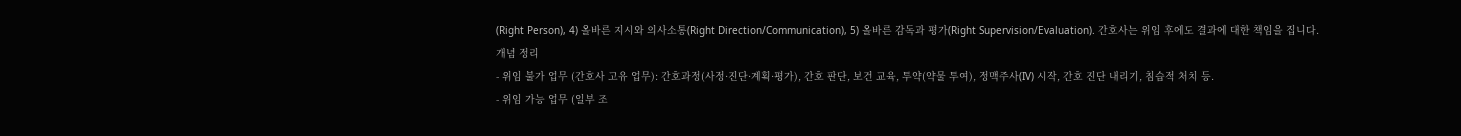(Right Person), 4) 올바른 지시와 의사소통(Right Direction/Communication), 5) 올바른 감독과 평가(Right Supervision/Evaluation). 간호사는 위임 후에도 결과에 대한 책임을 집니다.
개념 정리
- 위임 불가 업무 (간호사 고유 업무): 간호과정(사정·진단·계획·평가), 간호 판단, 보건 교육, 투약(약물 투여), 정맥주사(IV) 시작, 간호 진단 내리기, 침습적 처치 등.
- 위임 가능 업무 (일부 조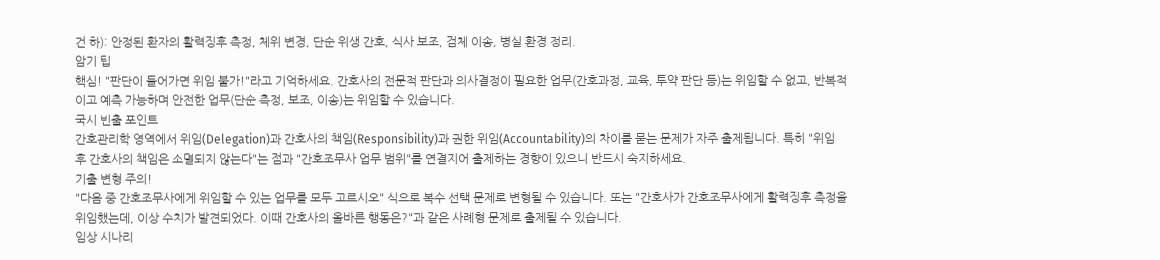건 하): 안정된 환자의 활력징후 측정, 체위 변경, 단순 위생 간호, 식사 보조, 검체 이송, 병실 환경 정리.
암기 팁
핵심! "판단이 들어가면 위임 불가!"라고 기억하세요. 간호사의 전문적 판단과 의사결정이 필요한 업무(간호과정, 교육, 투약 판단 등)는 위임할 수 없고, 반복적이고 예측 가능하며 안전한 업무(단순 측정, 보조, 이송)는 위임할 수 있습니다.
국시 빈출 포인트
간호관리학 영역에서 위임(Delegation)과 간호사의 책임(Responsibility)과 권한 위임(Accountability)의 차이를 묻는 문제가 자주 출제됩니다. 특히 "위임 후 간호사의 책임은 소멸되지 않는다"는 점과 "간호조무사 업무 범위"를 연결지어 출제하는 경향이 있으니 반드시 숙지하세요.
기출 변형 주의!
"다음 중 간호조무사에게 위임할 수 있는 업무를 모두 고르시오" 식으로 복수 선택 문제로 변형될 수 있습니다. 또는 "간호사가 간호조무사에게 활력징후 측정을 위임했는데, 이상 수치가 발견되었다. 이때 간호사의 올바른 행동은?"과 같은 사례형 문제로 출제될 수 있습니다.
임상 시나리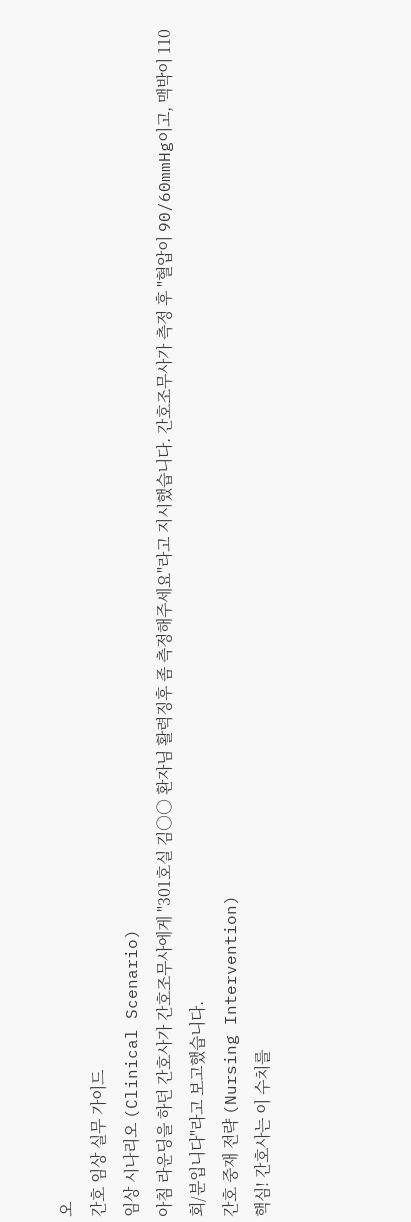오
간호 임상 실무 가이드
임상 시나리오 (Clinical Scenario)
아침 라운딩을 하던 간호사가 간호조무사에게 "301호실 김○○ 환자님 활력징후 좀 측정해주세요"라고 지시했습니다. 간호조무사가 측정 후 "혈압이 90/60mmHg이고, 맥박이 110회/분입니다"라고 보고했습니다.
간호 중재 전략 (Nursing Intervention)
핵심! 간호사는 이 수치를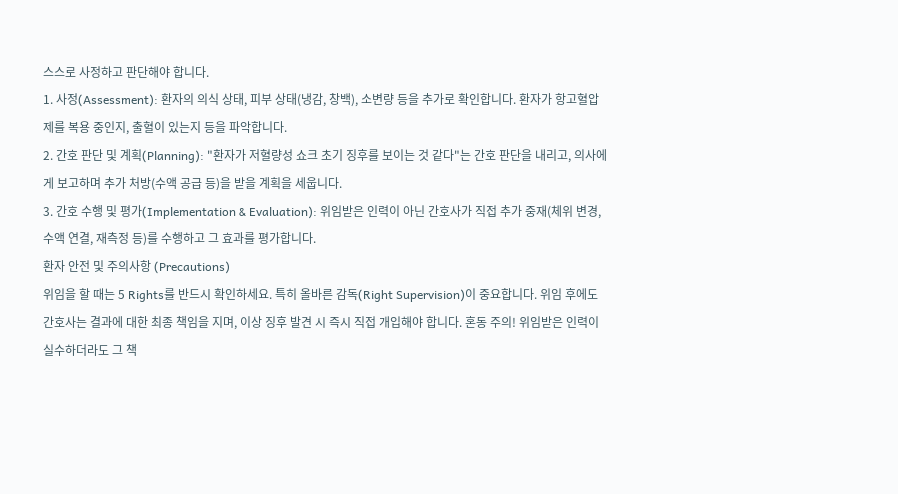스스로 사정하고 판단해야 합니다.
1. 사정(Assessment): 환자의 의식 상태, 피부 상태(냉감, 창백), 소변량 등을 추가로 확인합니다. 환자가 항고혈압제를 복용 중인지, 출혈이 있는지 등을 파악합니다.
2. 간호 판단 및 계획(Planning): "환자가 저혈량성 쇼크 초기 징후를 보이는 것 같다"는 간호 판단을 내리고, 의사에게 보고하며 추가 처방(수액 공급 등)을 받을 계획을 세웁니다.
3. 간호 수행 및 평가(Implementation & Evaluation): 위임받은 인력이 아닌 간호사가 직접 추가 중재(체위 변경, 수액 연결, 재측정 등)를 수행하고 그 효과를 평가합니다.
환자 안전 및 주의사항 (Precautions)
위임을 할 때는 5 Rights를 반드시 확인하세요. 특히 올바른 감독(Right Supervision)이 중요합니다. 위임 후에도 간호사는 결과에 대한 최종 책임을 지며, 이상 징후 발견 시 즉시 직접 개입해야 합니다. 혼동 주의! 위임받은 인력이 실수하더라도 그 책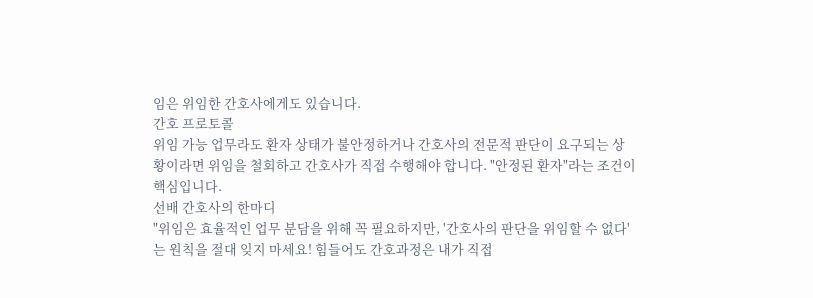임은 위임한 간호사에게도 있습니다.
간호 프로토콜
위임 가능 업무라도 환자 상태가 불안정하거나 간호사의 전문적 판단이 요구되는 상황이라면 위임을 철회하고 간호사가 직접 수행해야 합니다. "안정된 환자"라는 조건이 핵심입니다.
선배 간호사의 한마디
"위임은 효율적인 업무 분담을 위해 꼭 필요하지만, '간호사의 판단을 위임할 수 없다'는 원칙을 절대 잊지 마세요! 힘들어도 간호과정은 내가 직접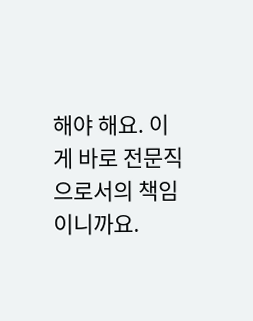해야 해요. 이게 바로 전문직으로서의 책임이니까요.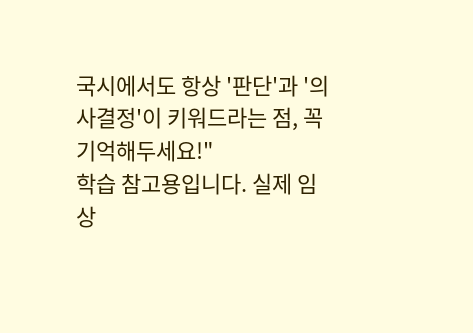국시에서도 항상 '판단'과 '의사결정'이 키워드라는 점, 꼭 기억해두세요!"
학습 참고용입니다. 실제 임상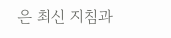은 최신 지침과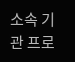소속 기관 프로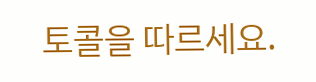토콜을 따르세요.